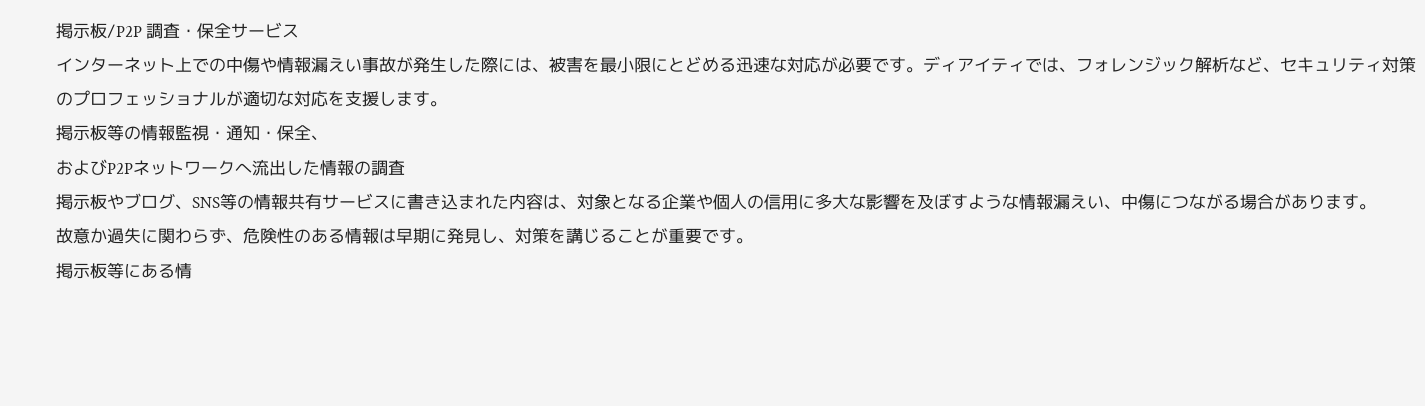掲示板/P2P 調査・保全サービス
インターネット上での中傷や情報漏えい事故が発生した際には、被害を最小限にとどめる迅速な対応が必要です。ディアイティでは、フォレンジック解析など、セキュリティ対策のプロフェッショナルが適切な対応を支援します。
掲示板等の情報監視・通知・保全、
およびP2Pネットワークへ流出した情報の調査
掲示板やブログ、SNS等の情報共有サービスに書き込まれた内容は、対象となる企業や個人の信用に多大な影響を及ぼすような情報漏えい、中傷につながる場合があります。
故意か過失に関わらず、危険性のある情報は早期に発見し、対策を講じることが重要です。
掲示板等にある情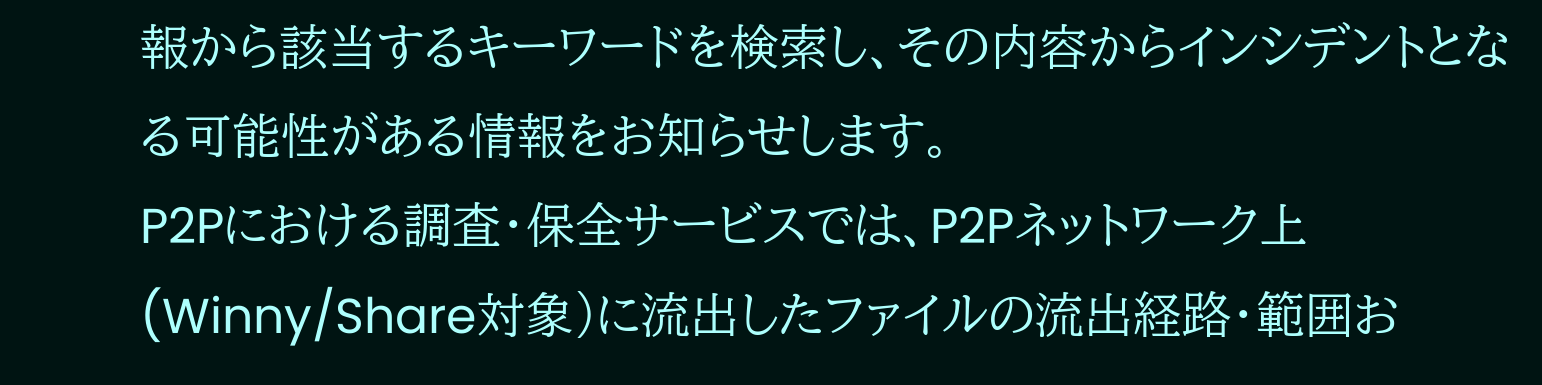報から該当するキーワードを検索し、その内容からインシデントとなる可能性がある情報をお知らせします。
P2Pにおける調査・保全サービスでは、P2Pネットワーク上(Winny/Share対象)に流出したファイルの流出経路・範囲お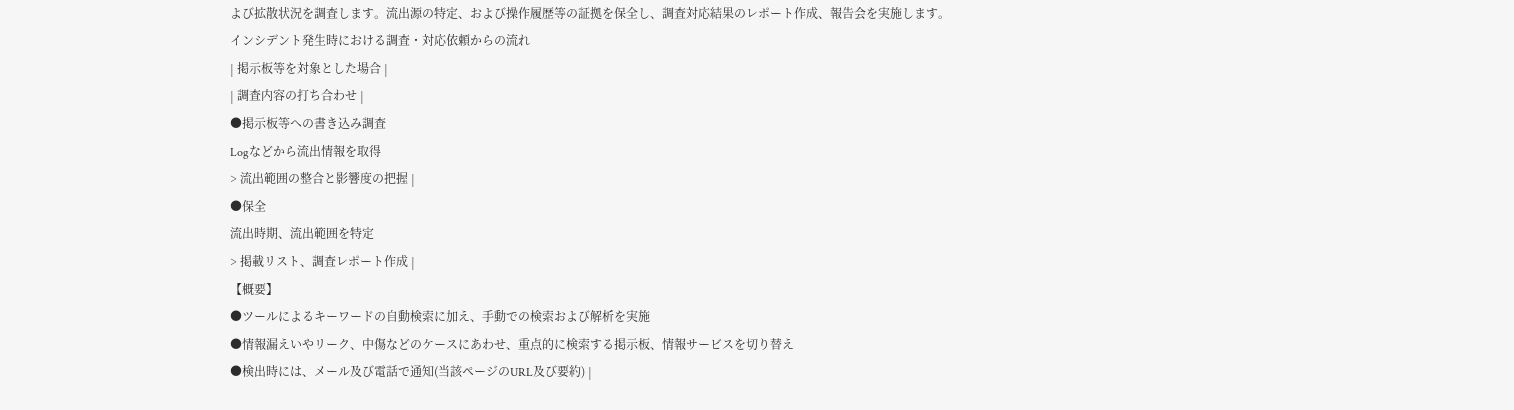よび拡散状況を調査します。流出源の特定、および操作履歴等の証拠を保全し、調査対応結果のレポート作成、報告会を実施します。
インシデント発生時における調査・対応依頼からの流れ
| 掲示板等を対象とした場合 |
| 調査内容の打ち合わせ |
●掲示板等への書き込み調査
Logなどから流出情報を取得
> 流出範囲の整合と影響度の把握 |
●保全
流出時期、流出範囲を特定
> 掲載リスト、調査レポート作成 |
【概要】
●ツールによるキーワードの自動検索に加え、手動での検索および解析を実施
●情報漏えいやリーク、中傷などのケースにあわせ、重点的に検索する掲示板、情報サービスを切り替え
●検出時には、メール及び電話で通知(当該ページのURL及び要約) |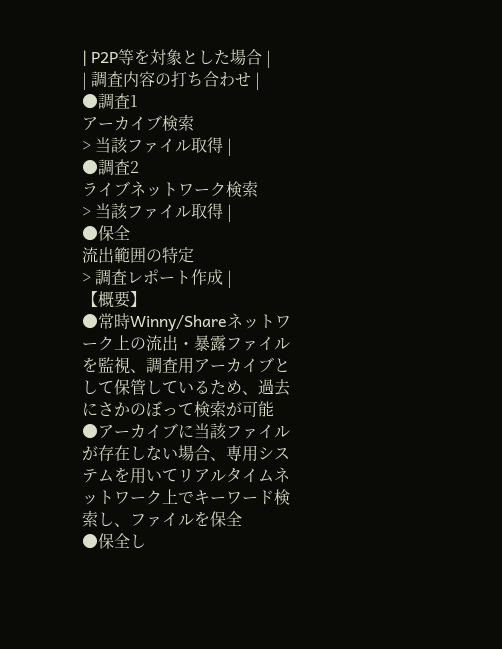| P2P等を対象とした場合 |
| 調査内容の打ち合わせ |
●調査1
アーカイブ検索
> 当該ファイル取得 |
●調査2
ライブネットワーク検索
> 当該ファイル取得 |
●保全
流出範囲の特定
> 調査レポート作成 |
【概要】
●常時Winny/Shareネットワーク上の流出・暴露ファイルを監視、調査用アーカイブとして保管しているため、過去にさかのぼって検索が可能
●アーカイブに当該ファイルが存在しない場合、専用システムを用いてリアルタイムネットワーク上でキーワード検索し、ファイルを保全
●保全し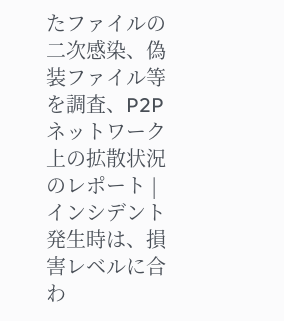たファイルの二次感染、偽装ファイル等を調査、P2Pネットワーク上の拡散状況のレポート |
インシデント発生時は、損害レベルに合わ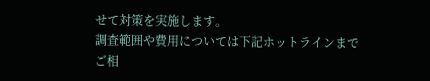せて対策を実施します。
調査範囲や費用については下記ホットラインまでご相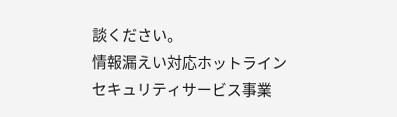談ください。
情報漏えい対応ホットライン
セキュリティサービス事業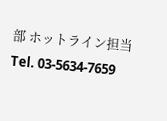部 ホットライン担当
Tel. 03-5634-7659